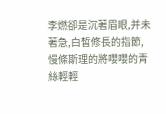李燃卻是沉著眉眼,并未著急,白皙修長的指節,慢條斯理的將嚶嚶的青絲輕輕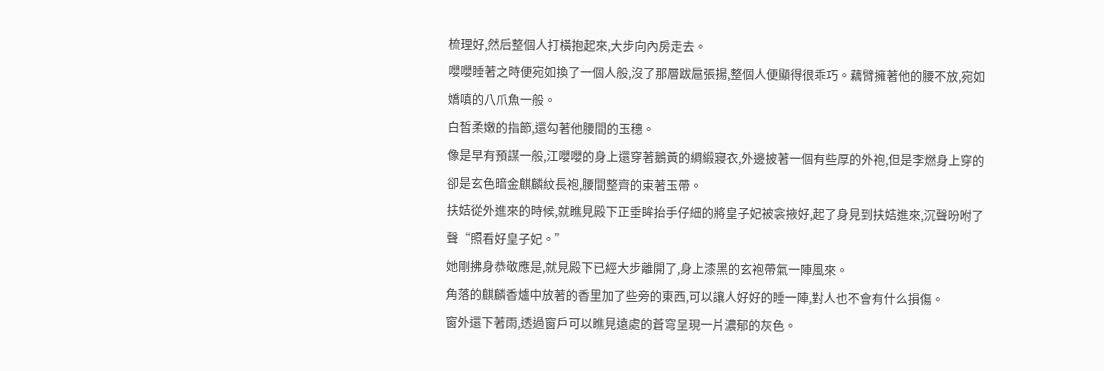梳理好,然后整個人打橫抱起來,大步向內房走去。
嚶嚶睡著之時便宛如換了一個人般,沒了那層跋扈張揚,整個人便顯得很乖巧。藕臂擁著他的腰不放,宛如嬌嗔的八爪魚一般。
白皙柔嫩的指節,還勾著他腰間的玉穗。
像是早有預謀一般,江嚶嚶的身上還穿著鵝黃的綢緞寢衣,外邊披著一個有些厚的外袍,但是李燃身上穿的卻是玄色暗金麒麟紋長袍,腰間整齊的束著玉帶。
扶姞從外進來的時候,就瞧見殿下正垂眸抬手仔細的將皇子妃被衾掖好,起了身見到扶姞進來,沉聲吩咐了聲“照看好皇子妃。”
她剛拂身恭敬應是,就見殿下已經大步離開了,身上漆黑的玄袍帶氣一陣風來。
角落的麒麟香爐中放著的香里加了些旁的東西,可以讓人好好的睡一陣,對人也不會有什么損傷。
窗外還下著雨,透過窗戶可以瞧見遠處的蒼穹呈現一片濃郁的灰色。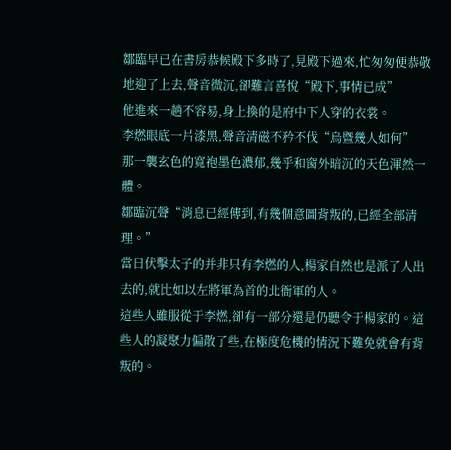鄒臨早已在書房恭候殿下多時了,見殿下過來,忙匆匆便恭敬地迎了上去,聲音微沉,卻難言喜悅“殿下,事情已成”
他進來一趟不容易,身上換的是府中下人穿的衣裳。
李燃眼底一片漆黑,聲音清磁不矜不伐“烏暨幾人如何”
那一襲玄色的寬袍墨色濃郁,幾乎和窗外暗沉的天色渾然一體。
鄒臨沉聲“消息已經傳到,有幾個意圖背叛的,已經全部清理。”
當日伏擊太子的并非只有李燃的人,楊家自然也是派了人出去的,就比如以左將軍為首的北衙軍的人。
這些人雖服從于李燃,卻有一部分還是仍聽令于楊家的。這些人的凝聚力偏散了些,在極度危機的情況下難免就會有背叛的。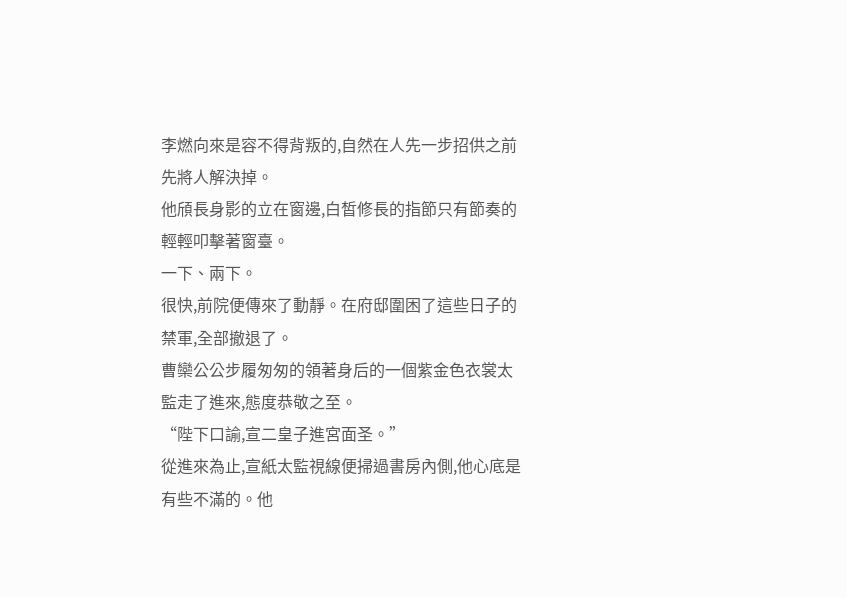李燃向來是容不得背叛的,自然在人先一步招供之前先將人解決掉。
他頎長身影的立在窗邊,白皙修長的指節只有節奏的輕輕叩擊著窗臺。
一下、兩下。
很快,前院便傳來了動靜。在府邸圍困了這些日子的禁軍,全部撤退了。
曹欒公公步履匆匆的領著身后的一個紫金色衣裳太監走了進來,態度恭敬之至。
“陛下口諭,宣二皇子進宮面圣。”
從進來為止,宣紙太監視線便掃過書房內側,他心底是有些不滿的。他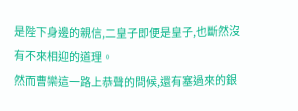是陛下身邊的親信,二皇子即便是皇子,也斷然沒有不來相迎的道理。
然而曹欒這一路上恭聲的問候,還有塞過來的銀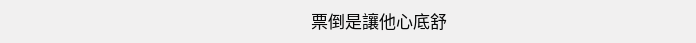票倒是讓他心底舒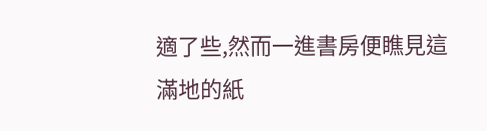適了些,然而一進書房便瞧見這滿地的紙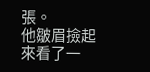張。
他皺眉撿起來看了一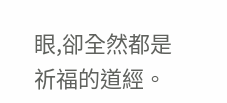眼,卻全然都是祈福的道經。